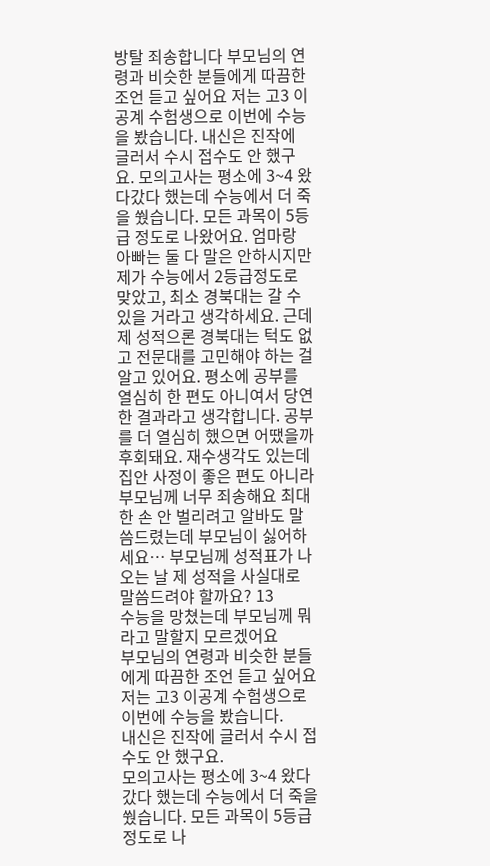방탈 죄송합니다 부모님의 연령과 비슷한 분들에게 따끔한 조언 듣고 싶어요 저는 고3 이공계 수험생으로 이번에 수능을 봤습니다. 내신은 진작에 글러서 수시 접수도 안 했구요. 모의고사는 평소에 3~4 왔다갔다 했는데 수능에서 더 죽을 쒔습니다. 모든 과목이 5등급 정도로 나왔어요. 엄마랑 아빠는 둘 다 말은 안하시지만 제가 수능에서 2등급정도로 맞았고, 최소 경북대는 갈 수 있을 거라고 생각하세요. 근데 제 성적으론 경북대는 턱도 없고 전문대를 고민해야 하는 걸 알고 있어요. 평소에 공부를 열심히 한 편도 아니여서 당연한 결과라고 생각합니다. 공부를 더 열심히 했으면 어땠을까 후회돼요. 재수생각도 있는데 집안 사정이 좋은 편도 아니라 부모님께 너무 죄송해요 최대한 손 안 벌리려고 알바도 말씀드렸는데 부모님이 싫어하세요… 부모님께 성적표가 나오는 날 제 성적을 사실대로 말씀드려야 할까요? 13
수능을 망쳤는데 부모님께 뭐라고 말할지 모르겠어요
부모님의 연령과 비슷한 분들에게 따끔한 조언 듣고 싶어요
저는 고3 이공계 수험생으로 이번에 수능을 봤습니다.
내신은 진작에 글러서 수시 접수도 안 했구요.
모의고사는 평소에 3~4 왔다갔다 했는데 수능에서 더 죽을 쒔습니다. 모든 과목이 5등급 정도로 나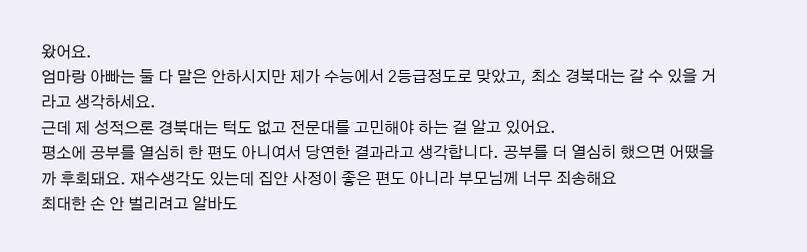왔어요.
엄마랑 아빠는 둘 다 말은 안하시지만 제가 수능에서 2등급정도로 맞았고, 최소 경북대는 갈 수 있을 거라고 생각하세요.
근데 제 성적으론 경북대는 턱도 없고 전문대를 고민해야 하는 걸 알고 있어요.
평소에 공부를 열심히 한 편도 아니여서 당연한 결과라고 생각합니다. 공부를 더 열심히 했으면 어땠을까 후회돼요. 재수생각도 있는데 집안 사정이 좋은 편도 아니라 부모님께 너무 죄송해요
최대한 손 안 벌리려고 알바도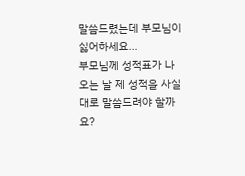말씀드렸는데 부모님이 싫어하세요…
부모님께 성적표가 나오는 날 제 성적을 사실대로 말씀드려야 할까요?